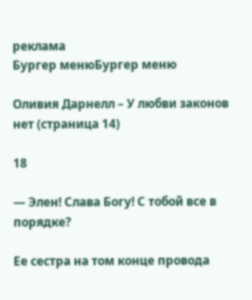реклама
Бургер менюБургер меню

Оливия Дарнелл – У любви законов нет (страница 14)

18

— Элен! Слава Богу! С тобой все в порядке?

Ее сестра на том конце провода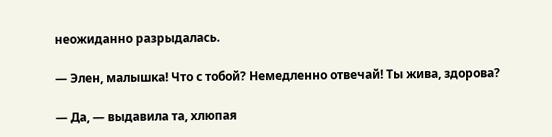неожиданно разрыдалась.

— Элен, малышка! Что с тобой? Немедленно отвечай! Ты жива, здорова?

— Да, — выдавила та, хлюпая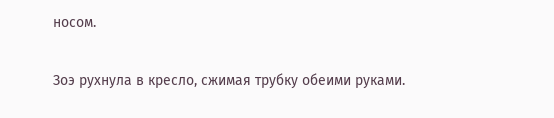носом.

Зоэ рухнула в кресло, сжимая трубку обеими руками.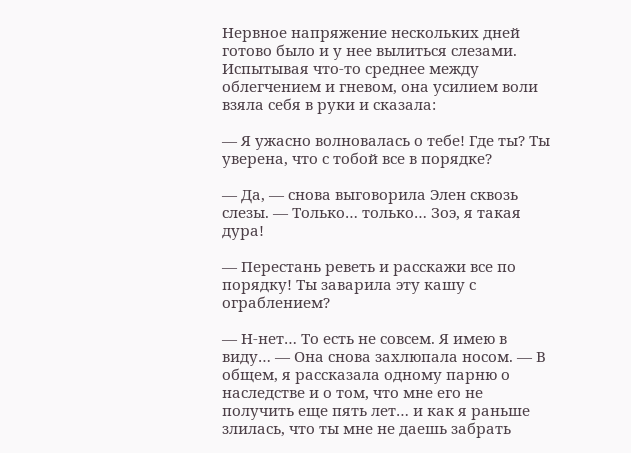Нервное напряжение нескольких дней готово было и у нее вылиться слезами. Испытывая что-то среднее между облегчением и гневом, она усилием воли взяла себя в руки и сказала:

— Я ужасно волновалась о тебе! Где ты? Ты уверена, что с тобой все в порядке?

— Да, — снова выговорила Элен сквозь слезы. — Только… только… Зоэ, я такая дура!

— Перестань реветь и расскажи все по порядку! Ты заварила эту кашу с ограблением?

— Н-нет… То есть не совсем. Я имею в виду… — Она снова захлюпала носом. — В общем, я рассказала одному парню о наследстве и о том, что мне его не получить еще пять лет… и как я раньше злилась, что ты мне не даешь забрать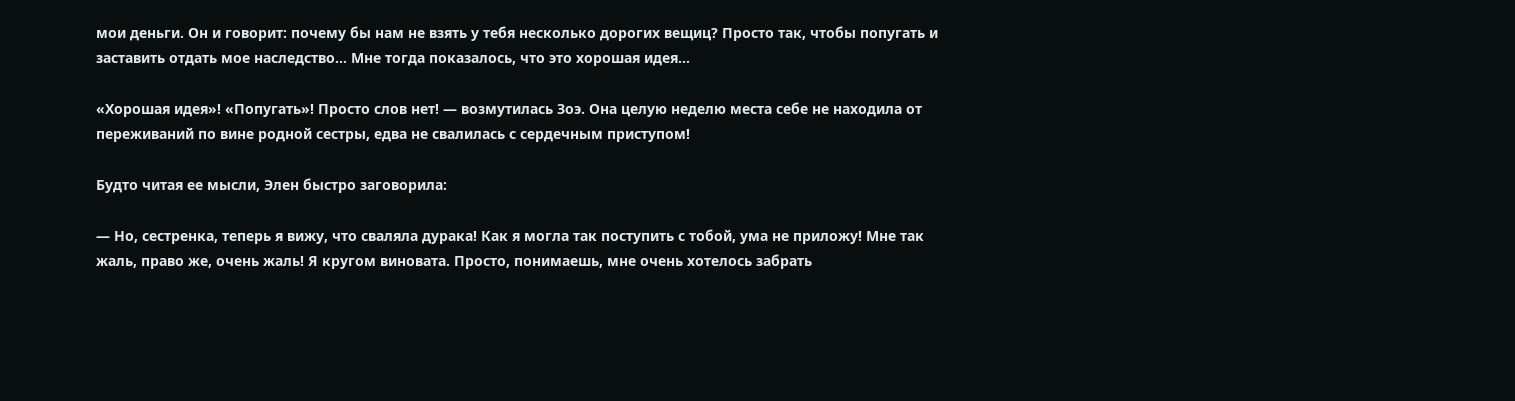мои деньги. Он и говорит: почему бы нам не взять у тебя несколько дорогих вещиц? Просто так, чтобы попугать и заставить отдать мое наследство… Мне тогда показалось, что это хорошая идея…

«Хорошая идея»! «Попугать»! Просто слов нет! — возмутилась Зоэ. Она целую неделю места себе не находила от переживаний по вине родной сестры, едва не свалилась с сердечным приступом!

Будто читая ее мысли, Элен быстро заговорила:

— Но, сестренка, теперь я вижу, что сваляла дурака! Как я могла так поступить с тобой, ума не приложу! Мне так жаль, право же, очень жаль! Я кругом виновата. Просто, понимаешь, мне очень хотелось забрать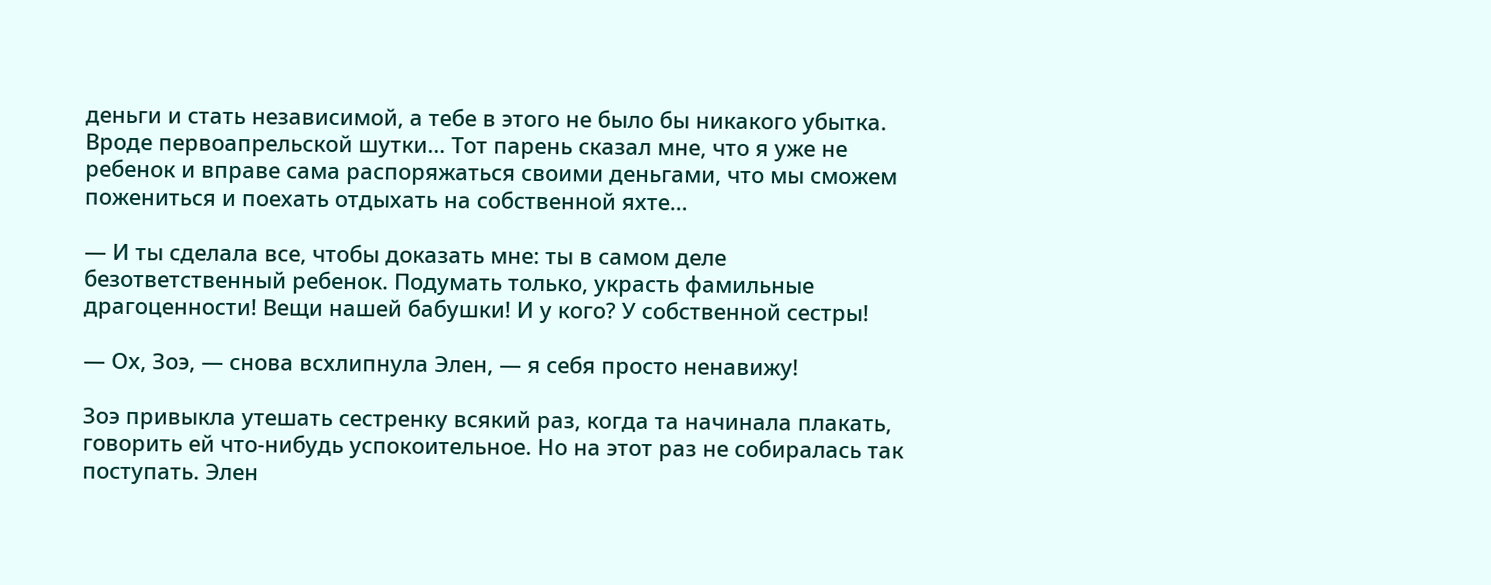деньги и стать независимой, а тебе в этого не было бы никакого убытка. Вроде первоапрельской шутки… Тот парень сказал мне, что я уже не ребенок и вправе сама распоряжаться своими деньгами, что мы сможем пожениться и поехать отдыхать на собственной яхте…

— И ты сделала все, чтобы доказать мне: ты в самом деле безответственный ребенок. Подумать только, украсть фамильные драгоценности! Вещи нашей бабушки! И у кого? У собственной сестры!

— Ох, Зоэ, — снова всхлипнула Элен, — я себя просто ненавижу!

Зоэ привыкла утешать сестренку всякий раз, когда та начинала плакать, говорить ей что-нибудь успокоительное. Но на этот раз не собиралась так поступать. Элен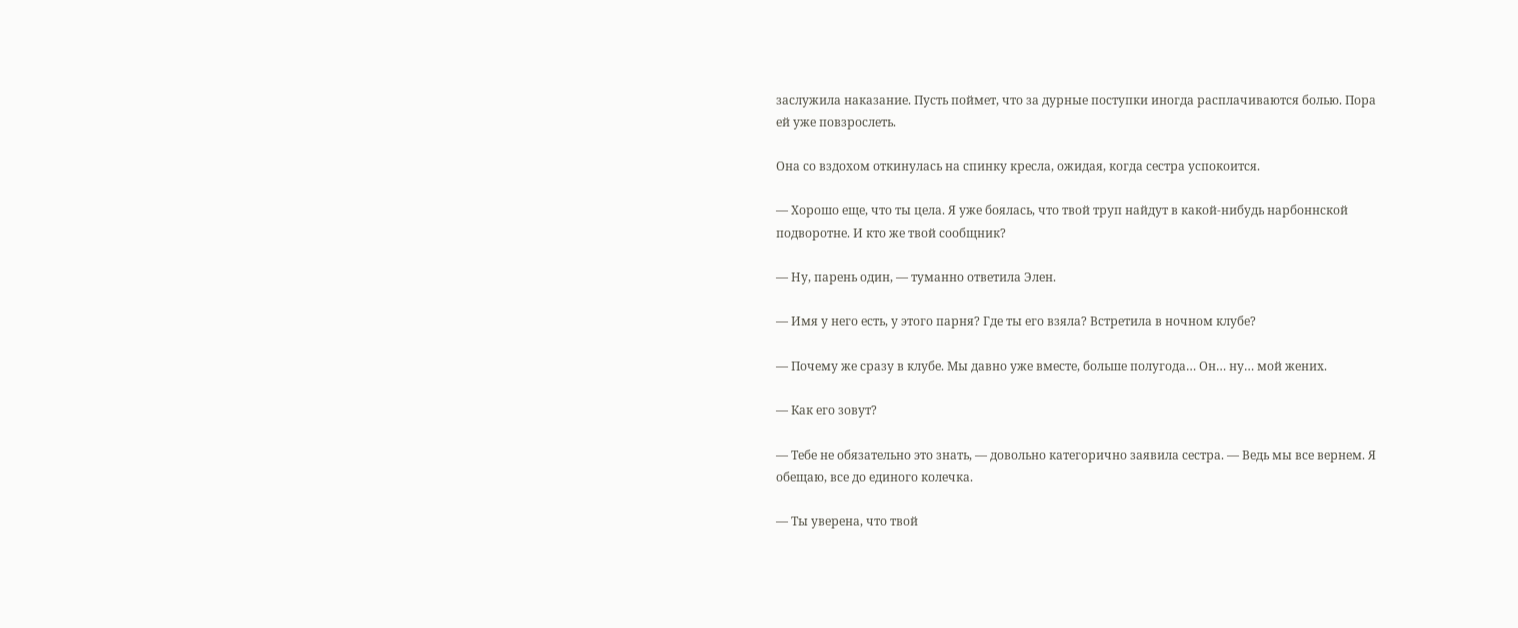заслужила наказание. Пусть поймет, что за дурные поступки иногда расплачиваются болью. Пора ей уже повзрослеть.

Она со вздохом откинулась на спинку кресла, ожидая, когда сестра успокоится.

— Хорошо еще, что ты цела. Я уже боялась, что твой труп найдут в какой-нибудь нарбоннской подворотне. И кто же твой сообщник?

— Ну, парень один, — туманно ответила Элен.

— Имя у него есть, у этого парня? Где ты его взяла? Встретила в ночном клубе?

— Почему же сразу в клубе. Мы давно уже вместе, больше полугода… Он… ну… мой жених.

— Как его зовут?

— Тебе не обязательно это знать, — довольно категорично заявила сестра. — Ведь мы все вернем. Я обещаю, все до единого колечка.

— Ты уверена, что твой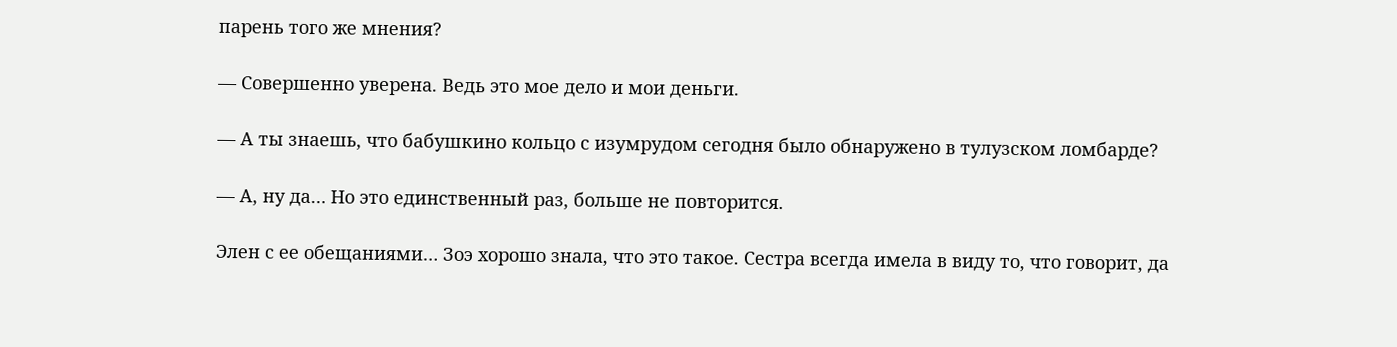парень того же мнения?

— Совершенно уверена. Ведь это мое дело и мои деньги.

— А ты знаешь, что бабушкино кольцо с изумрудом сегодня было обнаружено в тулузском ломбарде?

— А, ну да… Но это единственный раз, больше не повторится.

Элен с ее обещаниями… Зоэ хорошо знала, что это такое. Сестра всегда имела в виду то, что говорит, да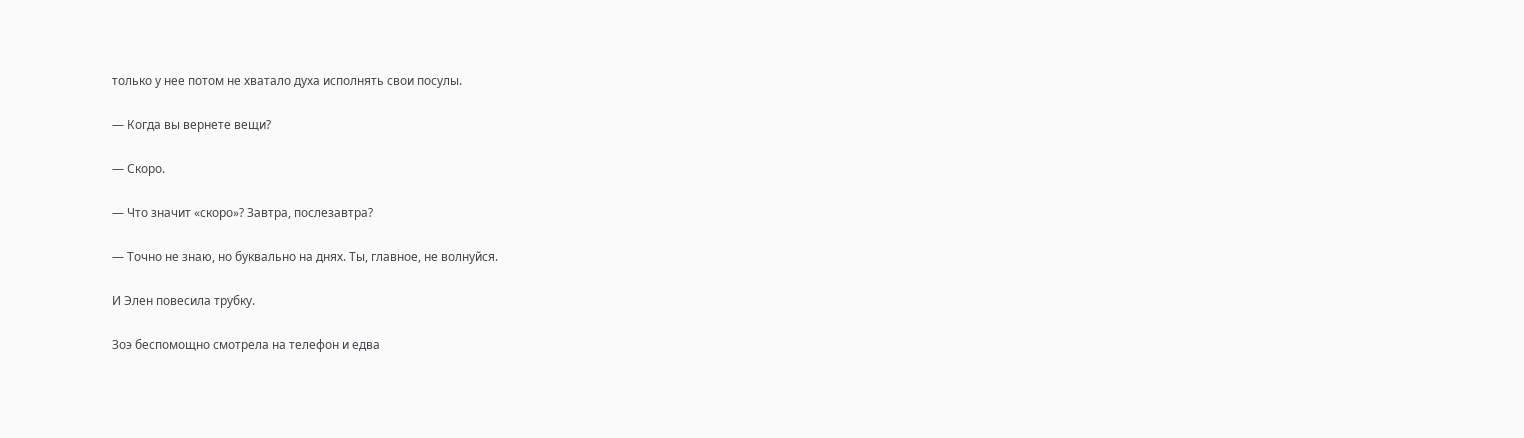только у нее потом не хватало духа исполнять свои посулы.

— Когда вы вернете вещи?

— Скоро.

— Что значит «скоро»? Завтра, послезавтра?

— Точно не знаю, но буквально на днях. Ты, главное, не волнуйся.

И Элен повесила трубку.

Зоэ беспомощно смотрела на телефон и едва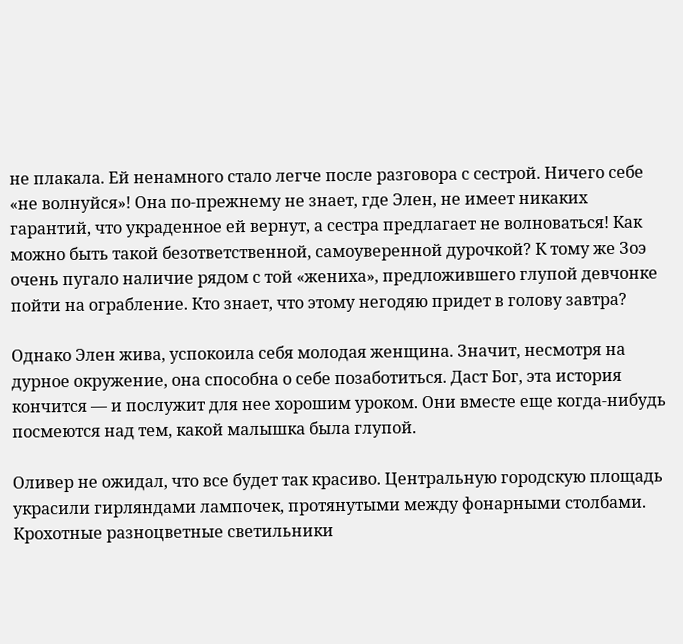не плакала. Ей ненамного стало легче после разговора с сестрой. Ничего себе «не волнуйся»! Она по-прежнему не знает, где Элен, не имеет никаких гарантий, что украденное ей вернут, а сестра предлагает не волноваться! Как можно быть такой безответственной, самоуверенной дурочкой? К тому же Зоэ очень пугало наличие рядом с той «жениха», предложившего глупой девчонке пойти на ограбление. Кто знает, что этому негодяю придет в голову завтра?

Однако Элен жива, успокоила себя молодая женщина. Значит, несмотря на дурное окружение, она способна о себе позаботиться. Даст Бог, эта история кончится — и послужит для нее хорошим уроком. Они вместе еще когда-нибудь посмеются над тем, какой малышка была глупой.

Оливер не ожидал, что все будет так красиво. Центральную городскую площадь украсили гирляндами лампочек, протянутыми между фонарными столбами. Крохотные разноцветные светильники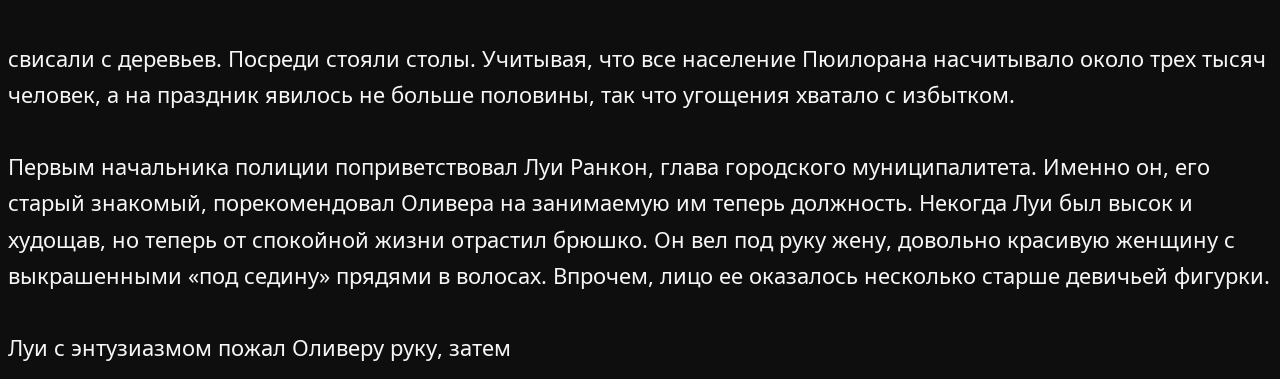свисали с деревьев. Посреди стояли столы. Учитывая, что все население Пюилорана насчитывало около трех тысяч человек, а на праздник явилось не больше половины, так что угощения хватало с избытком.

Первым начальника полиции поприветствовал Луи Ранкон, глава городского муниципалитета. Именно он, его старый знакомый, порекомендовал Оливера на занимаемую им теперь должность. Некогда Луи был высок и худощав, но теперь от спокойной жизни отрастил брюшко. Он вел под руку жену, довольно красивую женщину с выкрашенными «под седину» прядями в волосах. Впрочем, лицо ее оказалось несколько старше девичьей фигурки.

Луи с энтузиазмом пожал Оливеру руку, затем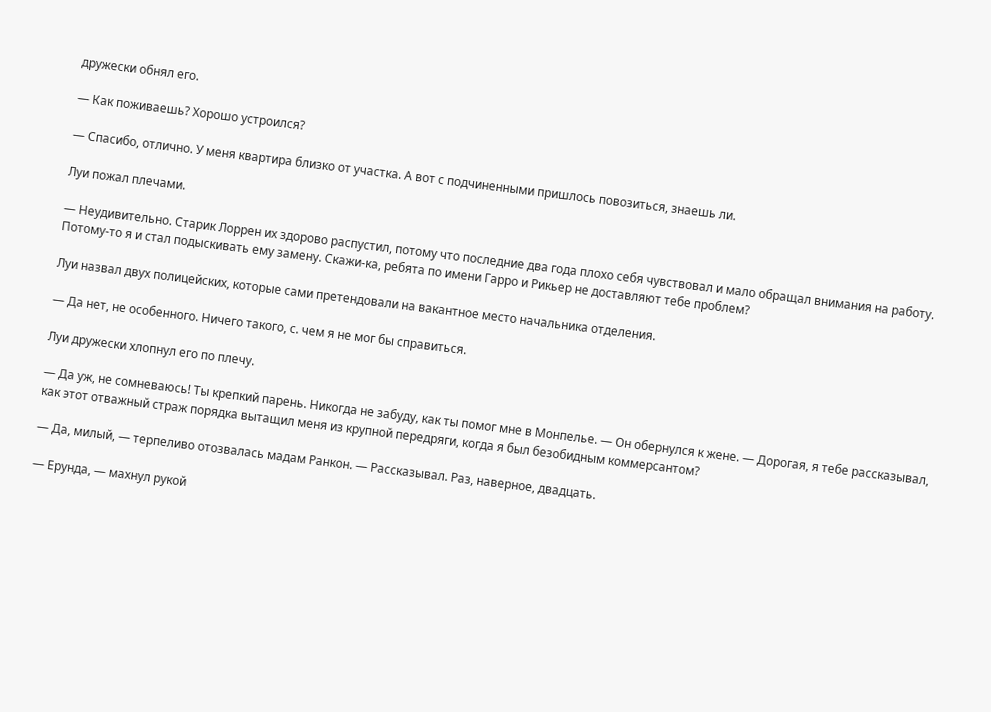дружески обнял его.

— Как поживаешь? Хорошо устроился?

— Спасибо, отлично. У меня квартира близко от участка. А вот с подчиненными пришлось повозиться, знаешь ли.

Луи пожал плечами.

— Неудивительно. Старик Лоррен их здорово распустил, потому что последние два года плохо себя чувствовал и мало обращал внимания на работу. Потому-то я и стал подыскивать ему замену. Скажи-ка, ребята по имени Гарро и Рикьер не доставляют тебе проблем?

Луи назвал двух полицейских, которые сами претендовали на вакантное место начальника отделения.

— Да нет, не особенного. Ничего такого, с. чем я не мог бы справиться.

Луи дружески хлопнул его по плечу.

— Да уж, не сомневаюсь! Ты крепкий парень. Никогда не забуду, как ты помог мне в Монпелье. — Он обернулся к жене. — Дорогая, я тебе рассказывал, как этот отважный страж порядка вытащил меня из крупной передряги, когда я был безобидным коммерсантом?

— Да, милый, — терпеливо отозвалась мадам Ранкон. — Рассказывал. Раз, наверное, двадцать.

— Ерунда, — махнул рукой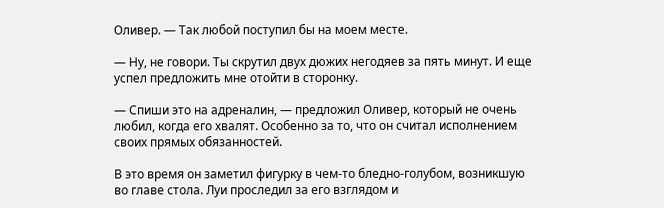Оливер. — Так любой поступил бы на моем месте.

— Ну, не говори. Ты скрутил двух дюжих негодяев за пять минут. И еще успел предложить мне отойти в сторонку.

— Спиши это на адреналин, — предложил Оливер, который не очень любил, когда его хвалят. Особенно за то, что он считал исполнением своих прямых обязанностей.

В это время он заметил фигурку в чем-то бледно-голубом, возникшую во главе стола. Луи проследил за его взглядом и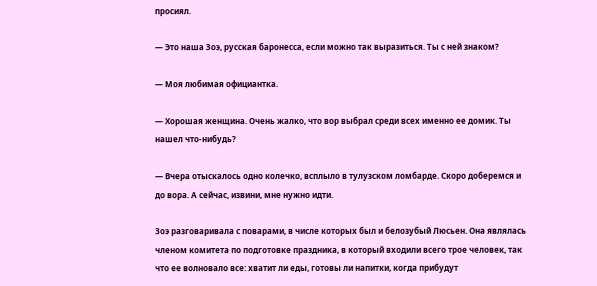просиял.

— Это наша Зоэ, русская баронесса, если можно так выразиться. Ты с ней знаком?

— Моя любимая официантка.

— Хорошая женщина. Очень жалко, что вор выбрал среди всех именно ее домик. Ты нашел что-нибудь?

— Вчера отыскалось одно колечко, всплыло в тулузском ломбарде. Скоро доберемся и до вора. А сейчас, извини, мне нужно идти.

Зоэ разговаривала с поварами, в числе которых был и белозубый Люсьен. Она являлась членом комитета по подготовке праздника, в который входили всего трое человек, так что ее волновало все: хватит ли еды, готовы ли напитки, когда прибудут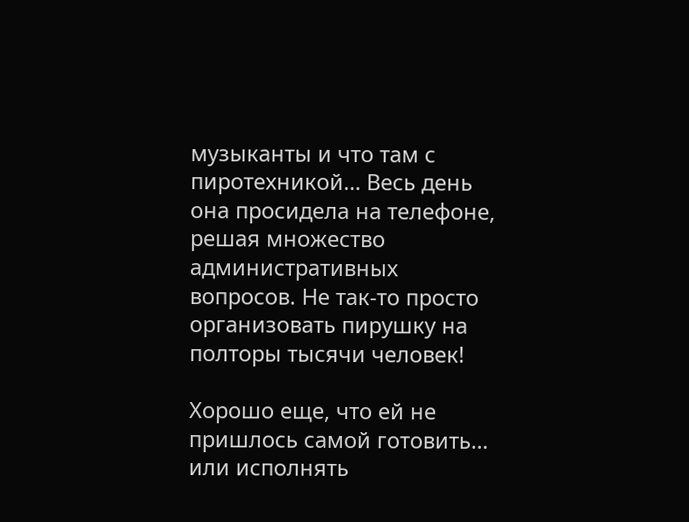музыканты и что там с пиротехникой… Весь день она просидела на телефоне, решая множество административных вопросов. Не так-то просто организовать пирушку на полторы тысячи человек!

Хорошо еще, что ей не пришлось самой готовить… или исполнять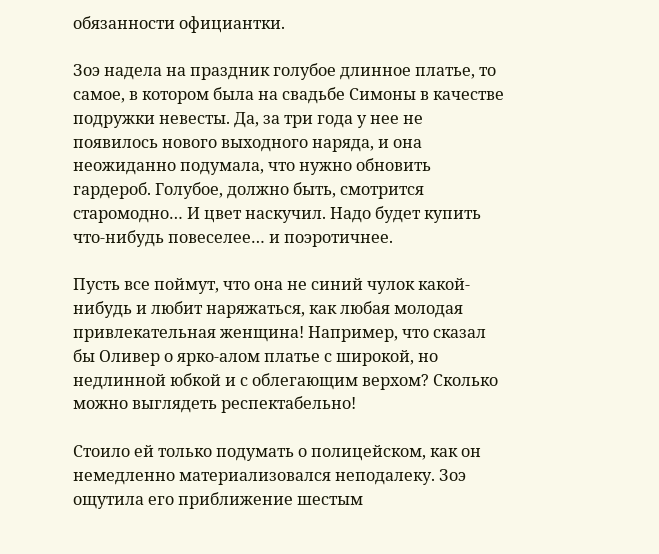обязанности официантки.

Зоэ надела на праздник голубое длинное платье, то самое, в котором была на свадьбе Симоны в качестве подружки невесты. Да, за три года у нее не появилось нового выходного наряда, и она неожиданно подумала, что нужно обновить гардероб. Голубое, должно быть, смотрится старомодно… И цвет наскучил. Надо будет купить что-нибудь повеселее… и поэротичнее.

Пусть все поймут, что она не синий чулок какой-нибудь и любит наряжаться, как любая молодая привлекательная женщина! Например, что сказал бы Оливер о ярко-алом платье с широкой, но недлинной юбкой и с облегающим верхом? Сколько можно выглядеть респектабельно!

Стоило ей только подумать о полицейском, как он немедленно материализовался неподалеку. Зоэ ощутила его приближение шестым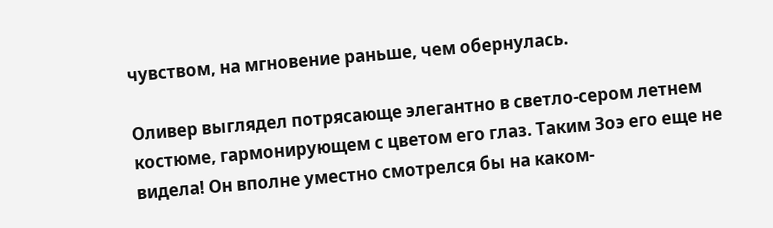чувством, на мгновение раньше, чем обернулась.

Оливер выглядел потрясающе элегантно в светло-сером летнем костюме, гармонирующем с цветом его глаз. Таким Зоэ его еще не видела! Он вполне уместно смотрелся бы на каком-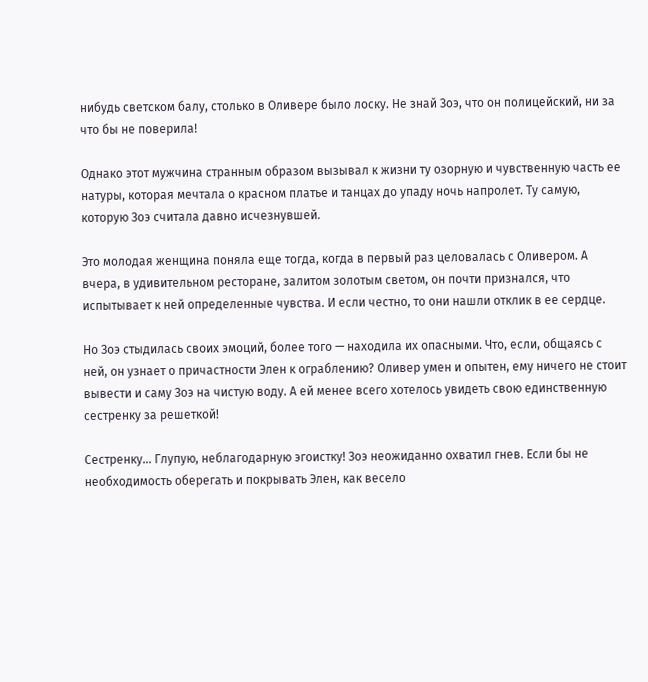нибудь светском балу, столько в Оливере было лоску. Не знай Зоэ, что он полицейский, ни за что бы не поверила!

Однако этот мужчина странным образом вызывал к жизни ту озорную и чувственную часть ее натуры, которая мечтала о красном платье и танцах до упаду ночь напролет. Ту самую, которую Зоэ считала давно исчезнувшей.

Это молодая женщина поняла еще тогда, когда в первый раз целовалась с Оливером. А вчера, в удивительном ресторане, залитом золотым светом, он почти признался, что испытывает к ней определенные чувства. И если честно, то они нашли отклик в ее сердце.

Но Зоэ стыдилась своих эмоций, более того — находила их опасными. Что, если, общаясь с ней, он узнает о причастности Элен к ограблению? Оливер умен и опытен, ему ничего не стоит вывести и саму Зоэ на чистую воду. А ей менее всего хотелось увидеть свою единственную сестренку за решеткой!

Сестренку… Глупую, неблагодарную эгоистку! Зоэ неожиданно охватил гнев. Если бы не необходимость оберегать и покрывать Элен, как весело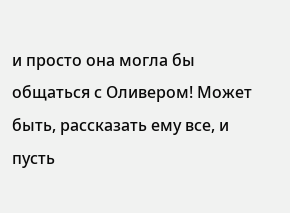и просто она могла бы общаться с Оливером! Может быть, рассказать ему все, и пусть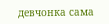девчонка сама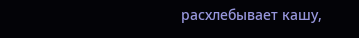расхлебывает кашу,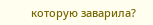которую заварила?